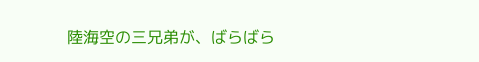陸海空の三兄弟が、ばらばら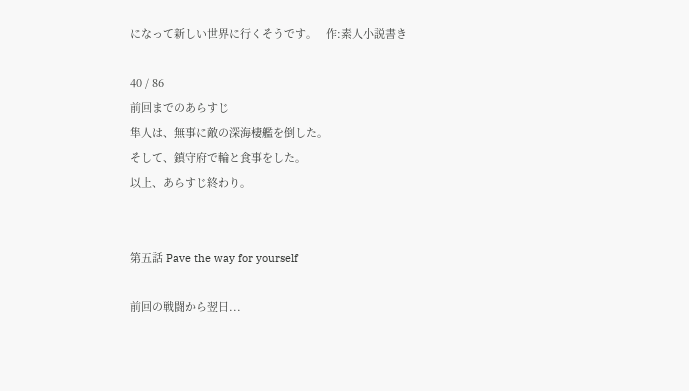になって新しい世界に行くそうです。   作:素人小説書き

40 / 86
前回までのあらすじ
隼人は、無事に敵の深海棲艦を倒した。
そして、鎮守府で輪と食事をした。
以上、あらすじ終わり。


第五話 Pave the way for yourself

前回の戦闘から翌日...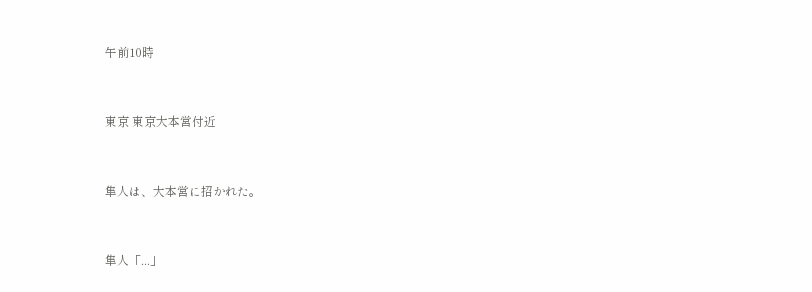午前10時



東京 東京大本営付近



隼人は、大本営に招かれた。



隼人「...」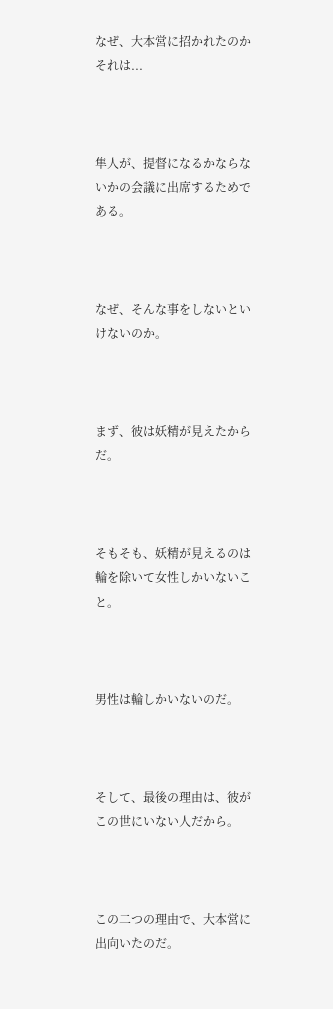なぜ、大本営に招かれたのかそれは...



隼人が、提督になるかならないかの会議に出席するためである。



なぜ、そんな事をしないといけないのか。



まず、彼は妖精が見えたからだ。



そもそも、妖精が見えるのは輪を除いて女性しかいないこと。



男性は輪しかいないのだ。



そして、最後の理由は、彼がこの世にいない人だから。



この二つの理由で、大本営に出向いたのだ。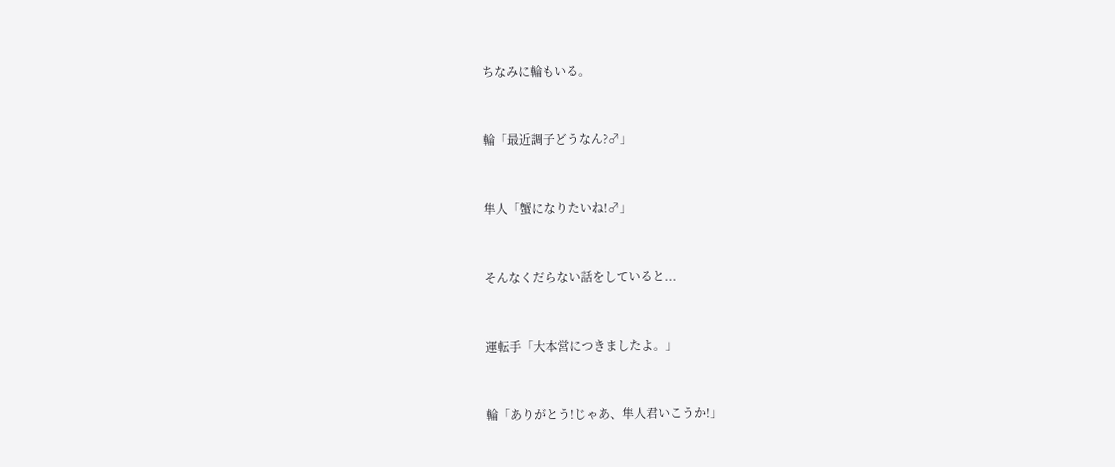ちなみに輪もいる。



輪「最近調子どうなん?♂」



隼人「蟹になりたいね!♂」



そんなくだらない話をしていると...



運転手「大本営につきましたよ。」



輪「ありがとう!じゃあ、隼人君いこうか!」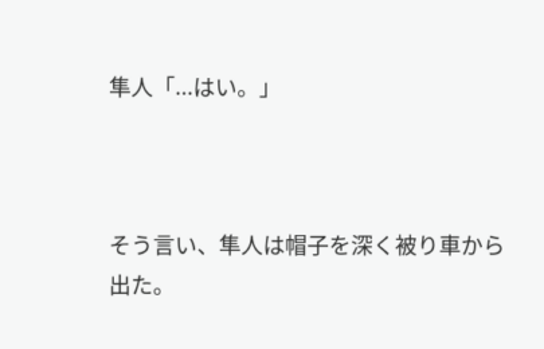隼人「...はい。」



そう言い、隼人は帽子を深く被り車から出た。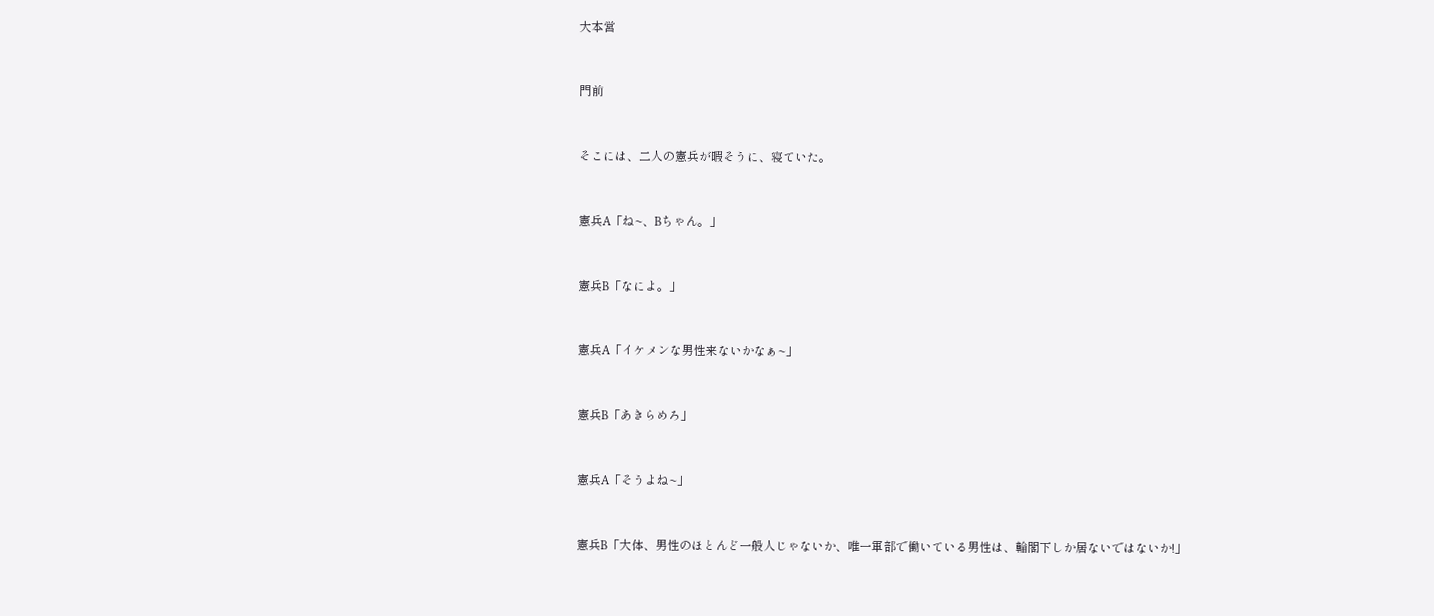大本営



門前



そこには、二人の憲兵が暇そうに、寝ていた。



憲兵A「ね~、Bちゃん。」



憲兵B「なによ。」



憲兵A「イケメンな男性来ないかなぁ~」



憲兵B「あきらめろ」



憲兵A「そうよね~」



憲兵B「大体、男性のほとんど一般人じゃないか、唯一軍部で働いている男性は、輪閣下しか居ないではないか!」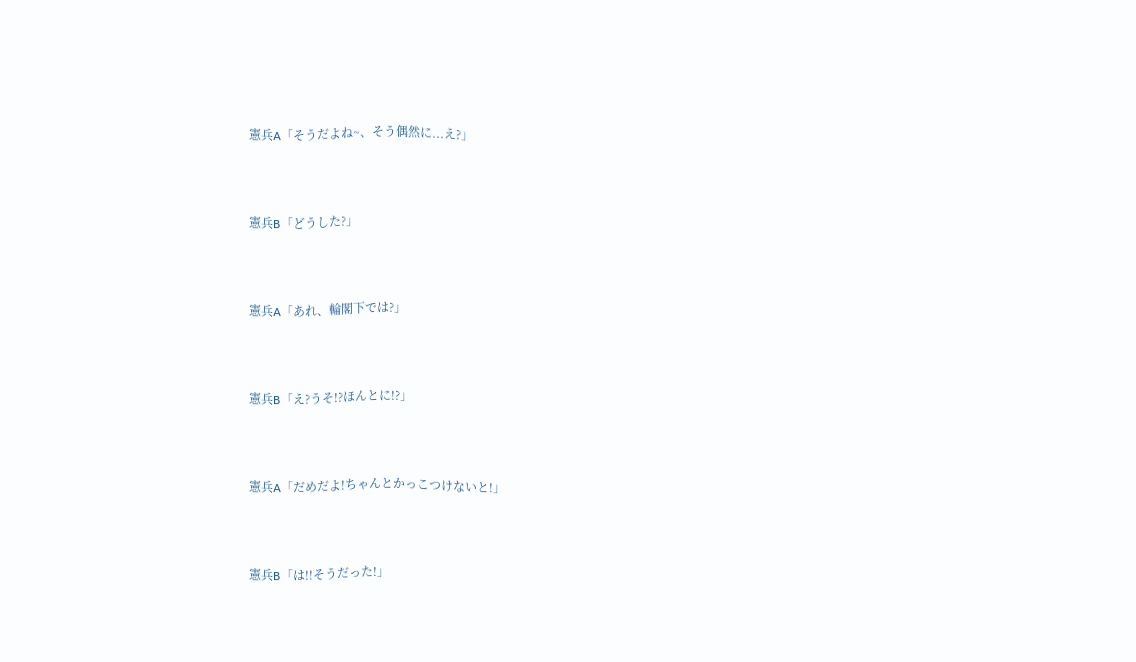憲兵A「そうだよね~、そう偶然に...え?」



憲兵B「どうした?」



憲兵A「あれ、輪閣下では?」



憲兵B「え?うそ!?ほんとに!?」



憲兵A「だめだよ!ちゃんとかっこつけないと!」



憲兵B「は!!そうだった!」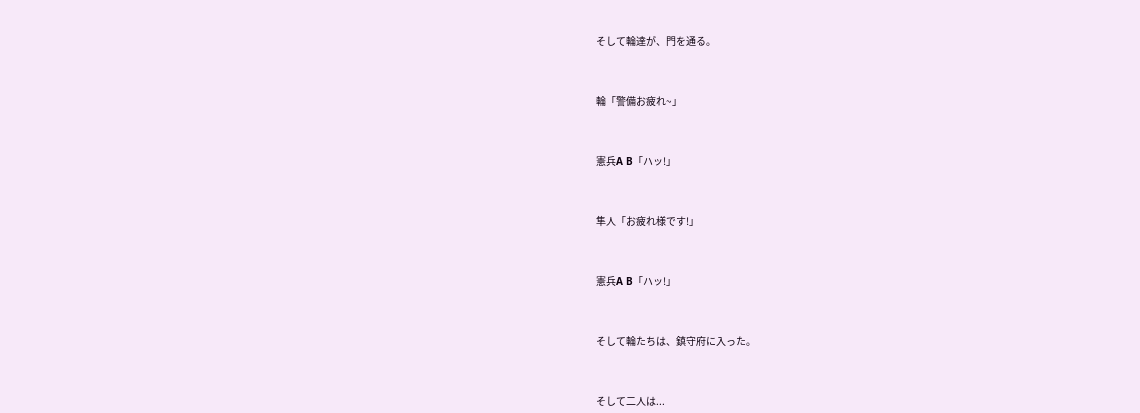そして輪達が、門を通る。



輪「警備お疲れ~」



憲兵A B「ハッ!」



隼人「お疲れ様です!」



憲兵A B「ハッ!」



そして輪たちは、鎮守府に入った。



そして二人は...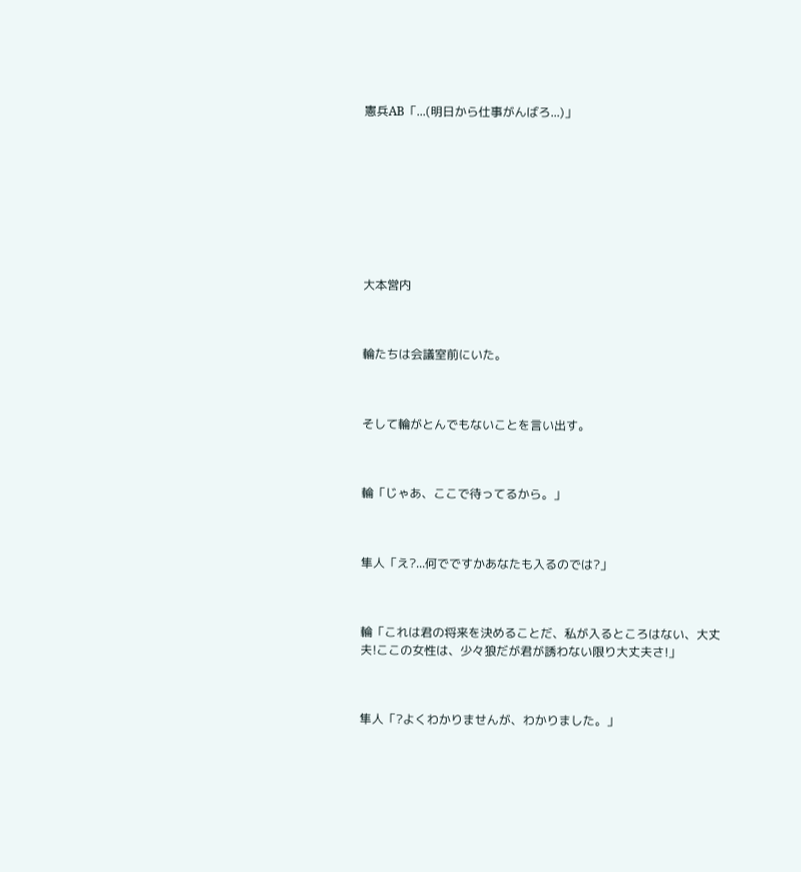憲兵AB「...(明日から仕事がんばろ...)」









大本営内



輪たちは会議室前にいた。



そして輪がとんでもないことを言い出す。



輪「じゃあ、ここで待ってるから。」



隼人「え?...何でですかあなたも入るのでは?」



輪「これは君の将来を決めることだ、私が入るところはない、大丈夫!ここの女性は、少々狼だが君が誘わない限り大丈夫さ!」



隼人「?よくわかりませんが、わかりました。」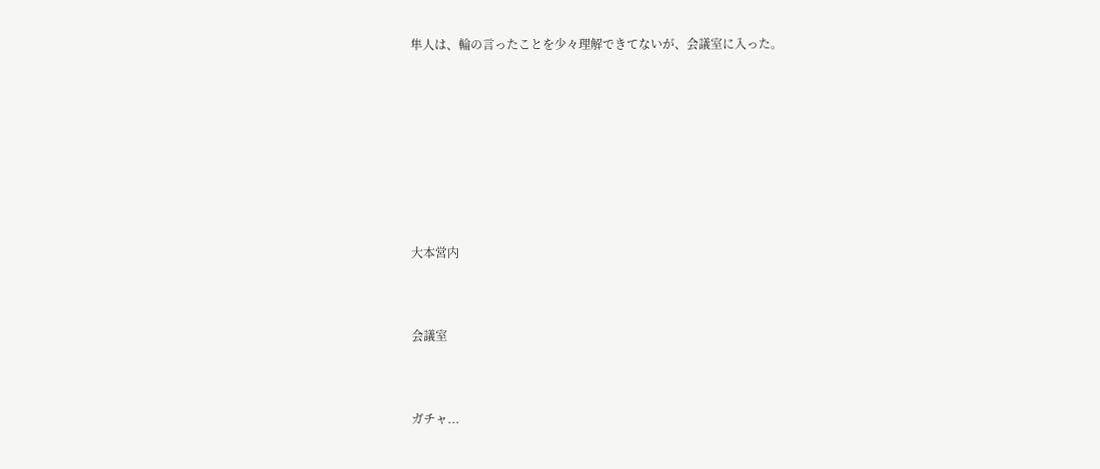隼人は、輪の言ったことを少々理解できてないが、会議室に入った。









大本営内



会議室



ガチャ...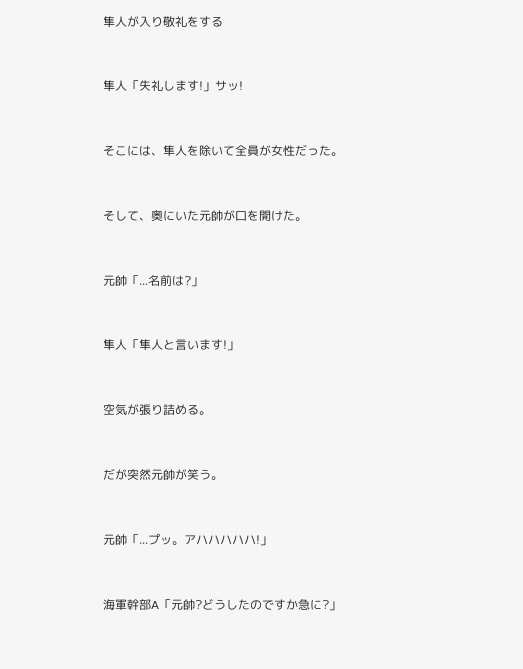隼人が入り敬礼をする



隼人「失礼します!」サッ!



そこには、隼人を除いて全員が女性だった。



そして、奥にいた元帥が口を開けた。



元帥「...名前は?」



隼人「隼人と言います!」



空気が張り詰める。



だが突然元帥が笑う。



元帥「...プッ。アハハハハハ!」



海軍幹部A「元帥?どうしたのですか急に?」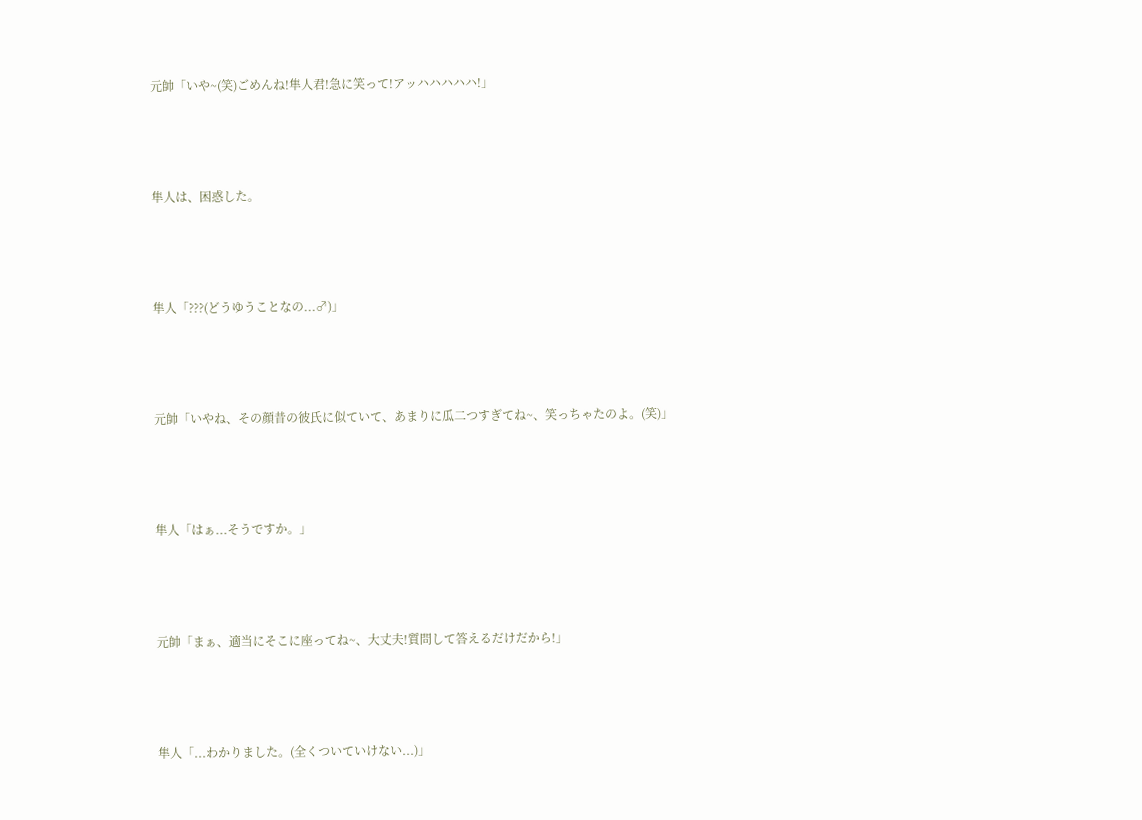元帥「いや~(笑)ごめんね!隼人君!急に笑って!アッハハハハハ!」



隼人は、困惑した。



隼人「???(どうゆうことなの...♂)」



元帥「いやね、その顔昔の彼氏に似ていて、あまりに瓜二つすぎてね~、笑っちゃたのよ。(笑)」



隼人「はぁ...そうですか。」



元帥「まぁ、適当にそこに座ってね~、大丈夫!質問して答えるだけだから!」



隼人「...わかりました。(全くついていけない...)」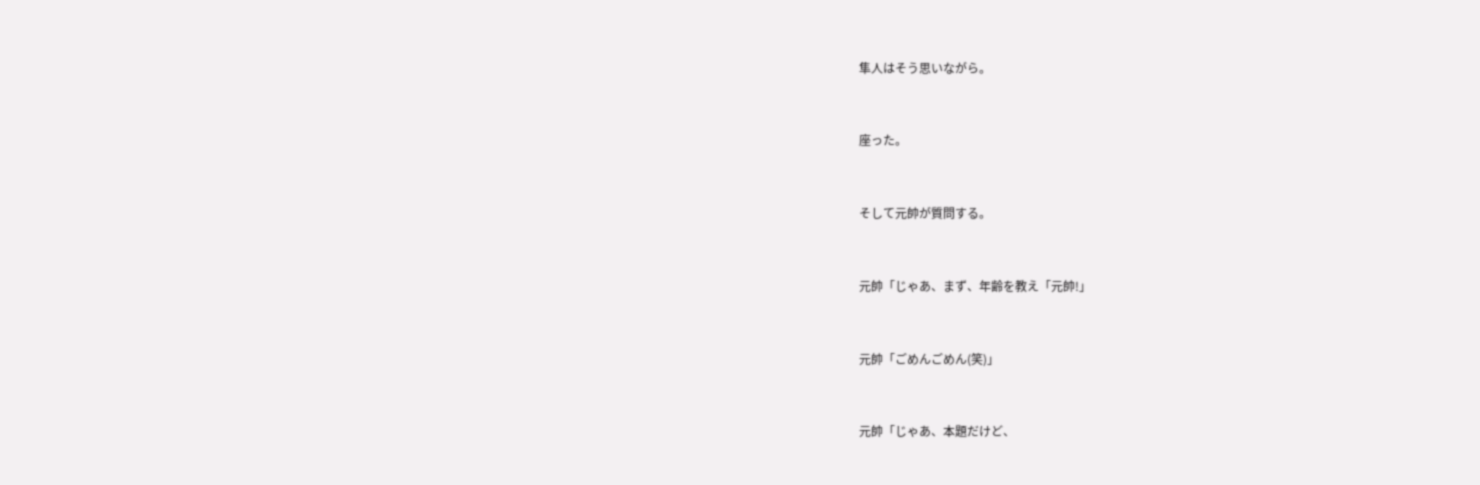隼人はそう思いながら。



座った。



そして元帥が質問する。



元帥「じゃあ、まず、年齢を教え「元帥!」



元帥「ごめんごめん(笑)」



元帥「じゃあ、本題だけど、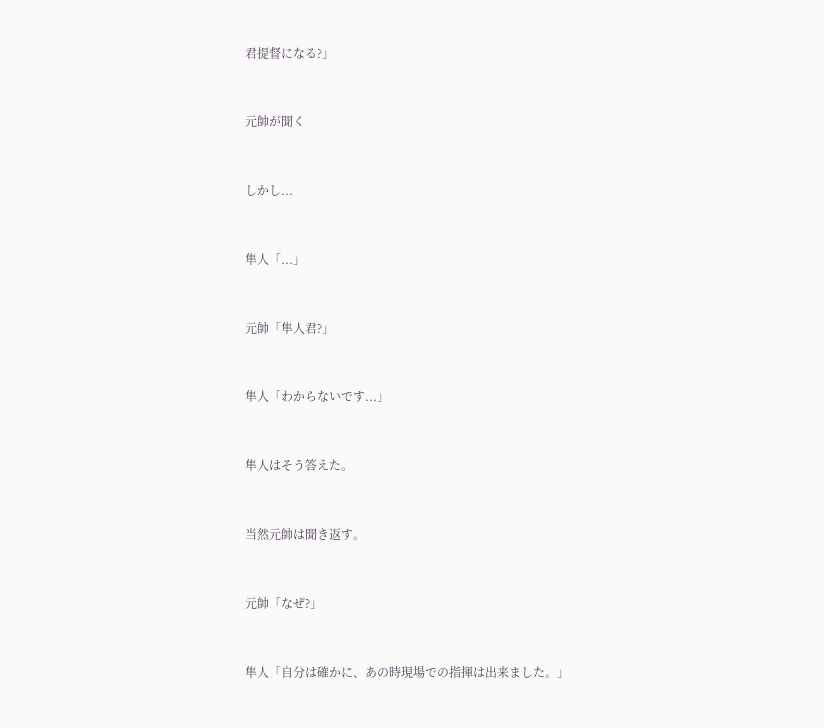君提督になる?」



元帥が聞く



しかし...



隼人「...」



元帥「隼人君?」



隼人「わからないです...」



隼人はそう答えた。



当然元帥は聞き返す。



元帥「なぜ?」



隼人「自分は確かに、あの時現場での指揮は出来ました。」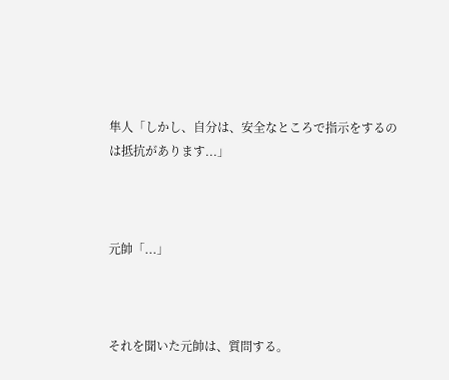隼人「しかし、自分は、安全なところで指示をするのは抵抗があります...」



元帥「...」



それを聞いた元帥は、質問する。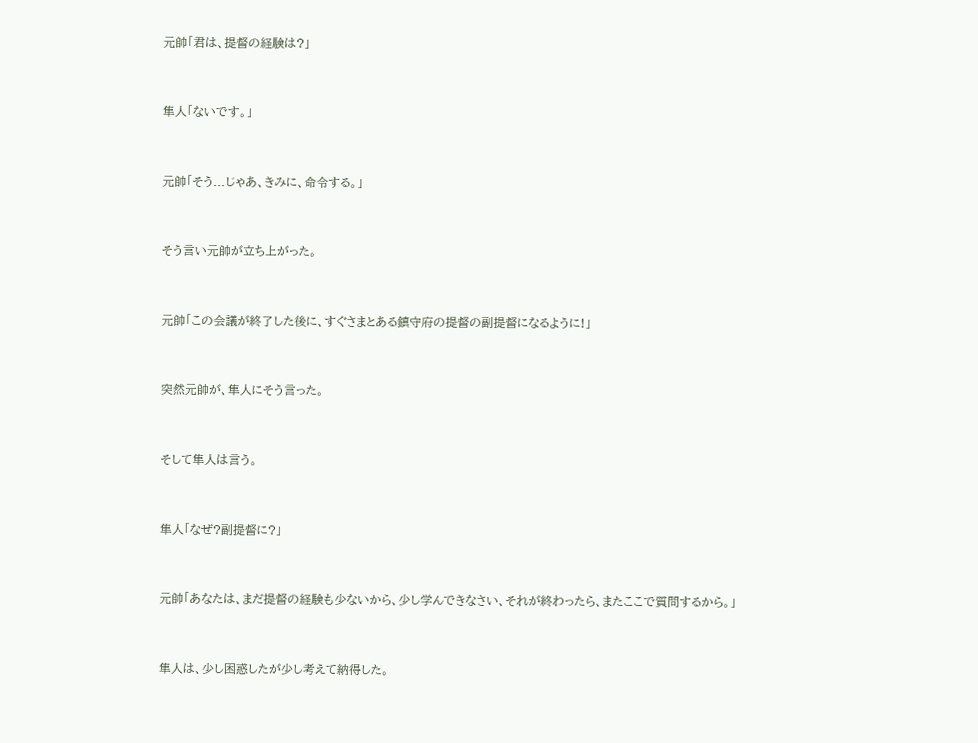元帥「君は、提督の経験は?」



隼人「ないです。」



元帥「そう...じゃあ、きみに、命令する。」



そう言い元帥が立ち上がった。



元帥「この会議が終了した後に、すぐさまとある鎮守府の提督の副提督になるように!」



突然元帥が、隼人にそう言った。



そして隼人は言う。



隼人「なぜ?副提督に?」



元帥「あなたは、まだ提督の経験も少ないから、少し学んできなさい、それが終わったら、またここで質問するから。」



隼人は、少し困惑したが少し考えて納得した。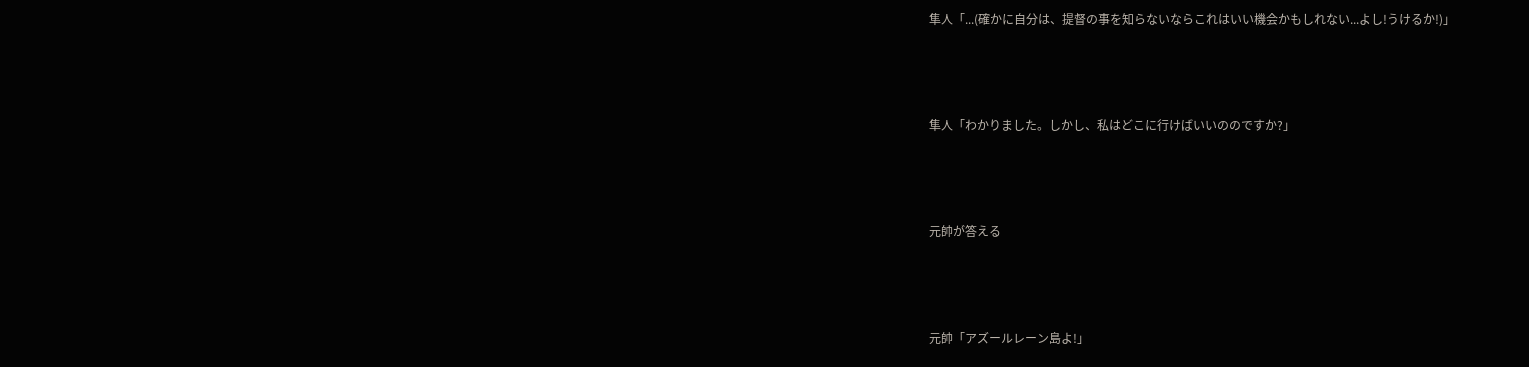隼人「...(確かに自分は、提督の事を知らないならこれはいい機会かもしれない...よし!うけるか!)」



隼人「わかりました。しかし、私はどこに行けばいいののですか?」



元帥が答える



元帥「アズールレーン島よ!」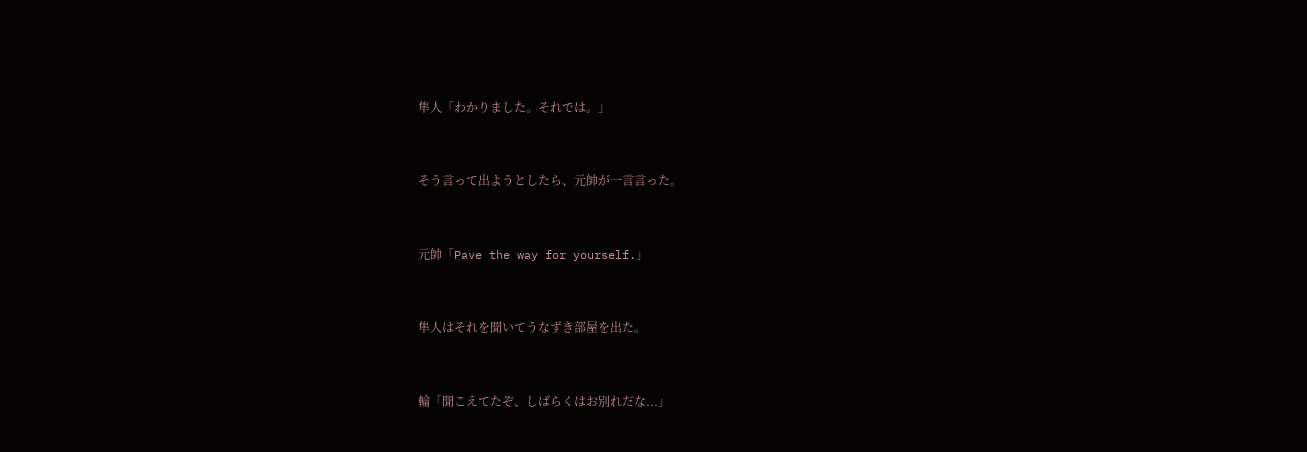隼人「わかりました。それでは。」



そう言って出ようとしたら、元帥が一言言った。



元帥「Pave the way for yourself.」



隼人はそれを聞いてうなずき部屋を出た。



輪「聞こえてたぞ、しばらくはお別れだな...」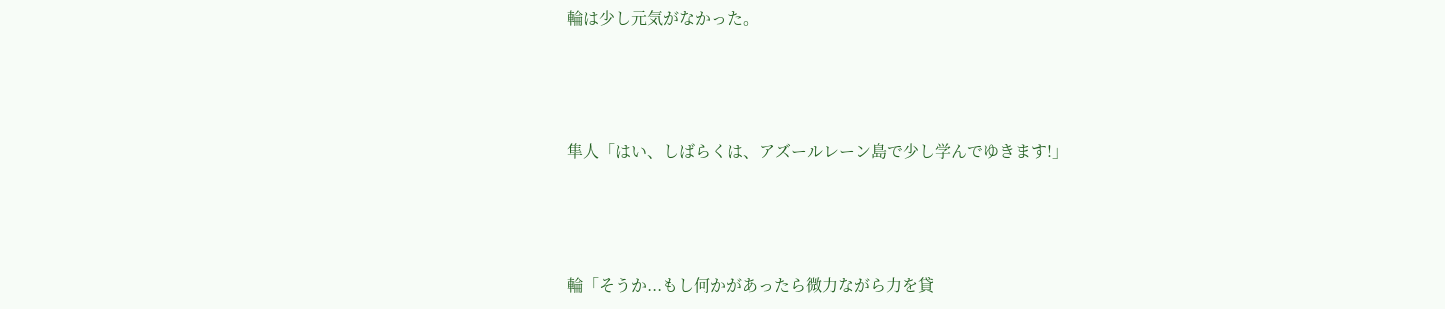輪は少し元気がなかった。



隼人「はい、しばらくは、アズールレーン島で少し学んでゆきます!」



輪「そうか...もし何かがあったら微力ながら力を貸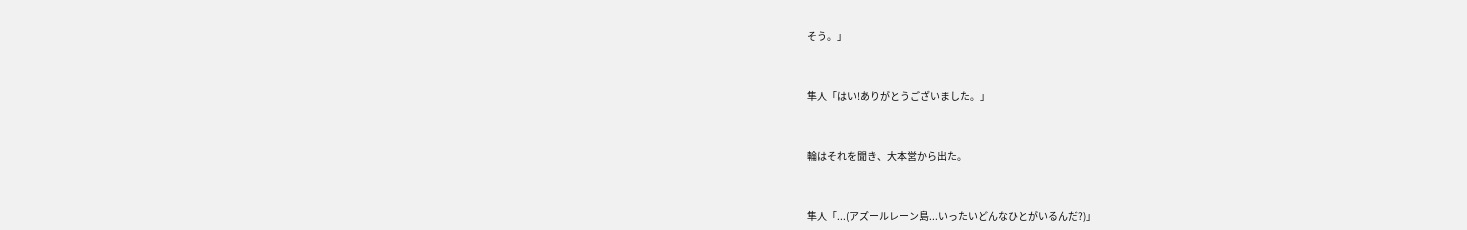そう。」



隼人「はい!ありがとうございました。」



輪はそれを聞き、大本営から出た。



隼人「...(アズールレーン島...いったいどんなひとがいるんだ?)」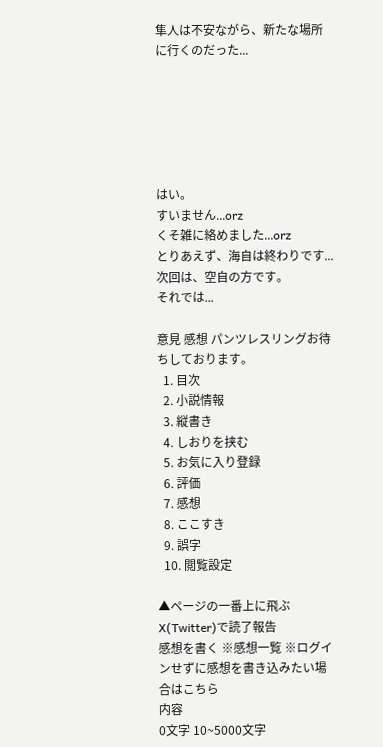隼人は不安ながら、新たな場所に行くのだった...






はい。
すいません...orz
くそ雑に絡めました...orz
とりあえず、海自は終わりです...
次回は、空自の方です。
それでは...

意見 感想 パンツレスリングお待ちしております。
  1. 目次
  2. 小説情報
  3. 縦書き
  4. しおりを挟む
  5. お気に入り登録
  6. 評価
  7. 感想
  8. ここすき
  9. 誤字
  10. 閲覧設定

▲ページの一番上に飛ぶ
X(Twitter)で読了報告
感想を書く ※感想一覧 ※ログインせずに感想を書き込みたい場合はこちら
内容
0文字 10~5000文字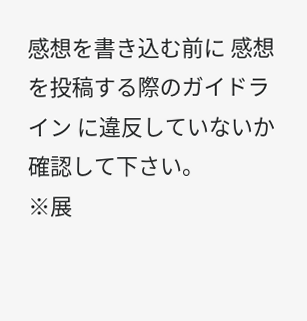感想を書き込む前に 感想を投稿する際のガイドライン に違反していないか確認して下さい。
※展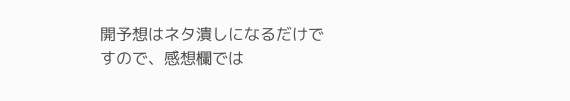開予想はネタ潰しになるだけですので、感想欄では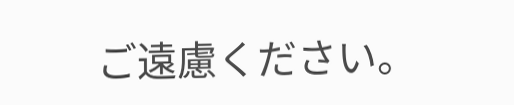ご遠慮ください。